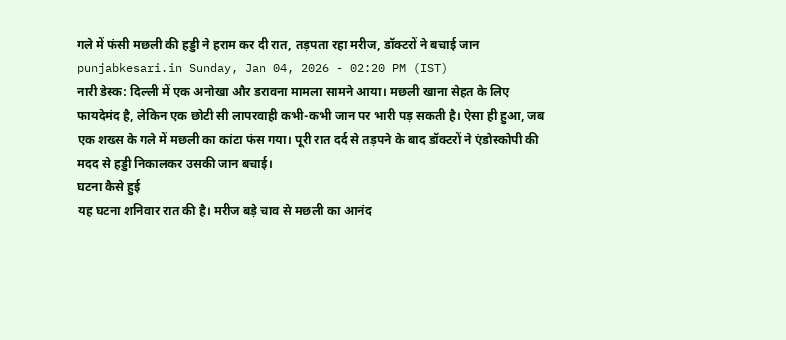गले में फंसी मछली की हड्डी ने हराम कर दी रात, तड़पता रहा मरीज, डॉक्टरों ने बचाई जान
punjabkesari.in Sunday, Jan 04, 2026 - 02:20 PM (IST)
नारी डेस्क: दिल्ली में एक अनोखा और डरावना मामला सामने आया। मछली खाना सेहत के लिए फायदेमंद है, लेकिन एक छोटी सी लापरवाही कभी-कभी जान पर भारी पड़ सकती है। ऐसा ही हुआ, जब एक शख्स के गले में मछली का कांटा फंस गया। पूरी रात दर्द से तड़पने के बाद डॉक्टरों ने एंडोस्कोपी की मदद से हड्डी निकालकर उसकी जान बचाई।
घटना कैसे हुई
यह घटना शनिवार रात की है। मरीज बड़े चाव से मछली का आनंद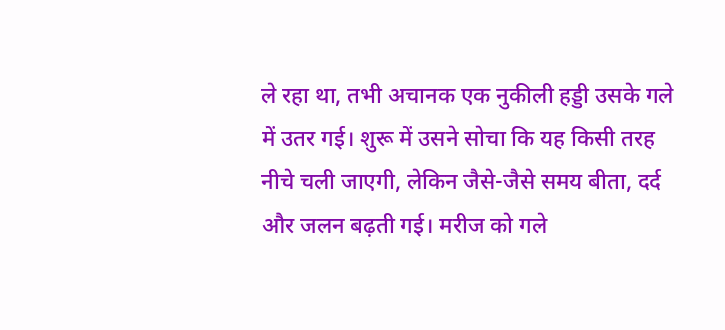ले रहा था, तभी अचानक एक नुकीली हड्डी उसके गले में उतर गई। शुरू में उसने सोचा कि यह किसी तरह नीचे चली जाएगी, लेकिन जैसे-जैसे समय बीता, दर्द और जलन बढ़ती गई। मरीज को गले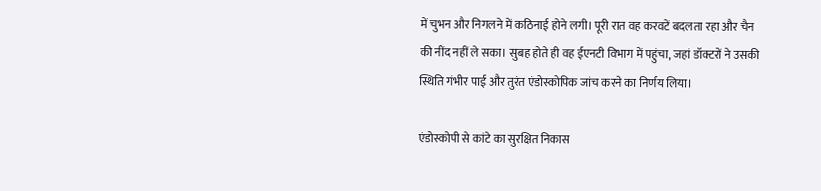में चुभन और निगलने में कठिनाई होने लगी। पूरी रात वह करवटें बदलता रहा और चैन की नींद नहीं ले सका। सुबह होते ही वह ईएनटी विभाग में पहुंचा, जहां डॉक्टरों ने उसकी स्थिति गंभीर पाई और तुरंत एंडोस्कोपिक जांच करने का निर्णय लिया।

एंडोस्कोपी से कांटे का सुरक्षित निकास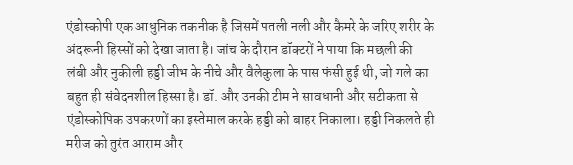एंडोस्कोपी एक आधुनिक तकनीक है जिसमें पतली नली और कैमरे के जरिए शरीर के अंदरूनी हिस्सों को देखा जाता है। जांच के दौरान डॉक्टरों ने पाया कि मछली की लंबी और नुकीली हड्डी जीभ के नीचे और वैलेकुला के पास फंसी हुई थी, जो गले का बहुत ही संवेदनशील हिस्सा है। डॉ. और उनकी टीम ने सावधानी और सटीकता से एंडोस्कोपिक उपकरणों का इस्तेमाल करके हड्डी को बाहर निकाला। हड्डी निकलते ही मरीज को तुरंत आराम और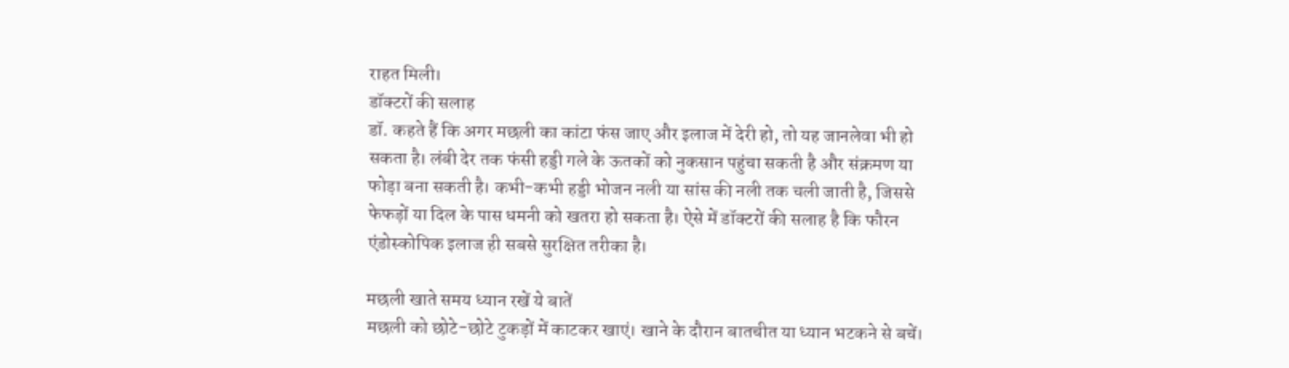राहत मिली।
डॉक्टरों की सलाह
डॉ. कहते हैं कि अगर मछली का कांटा फंस जाए और इलाज में देरी हो, तो यह जानलेवा भी हो सकता है। लंबी देर तक फंसी हड्डी गले के ऊतकों को नुकसान पहुंचा सकती है और संक्रमण या फोड़ा बना सकती है। कभी-कभी हड्डी भोजन नली या सांस की नली तक चली जाती है, जिससे फेफड़ों या दिल के पास धमनी को खतरा हो सकता है। ऐसे में डॉक्टरों की सलाह है कि फौरन एंडोस्कोपिक इलाज ही सबसे सुरक्षित तरीका है।

मछली खाते समय ध्यान रखें ये बातें
मछली को छोटे-छोटे टुकड़ों में काटकर खाएं। खाने के दौरान बातचीत या ध्यान भटकने से बचें।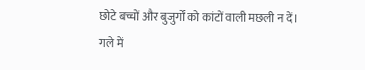छोटे बच्चों और बुजुर्गों को कांटों वाली मछली न दें। गले में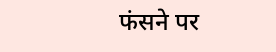फंसने पर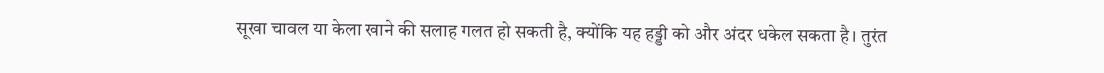सूखा चावल या केला खाने की सलाह गलत हो सकती है, क्योंकि यह हड्डी को और अंदर धकेल सकता है। तुरंत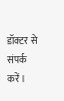डॉक्टर से संपर्क करें।